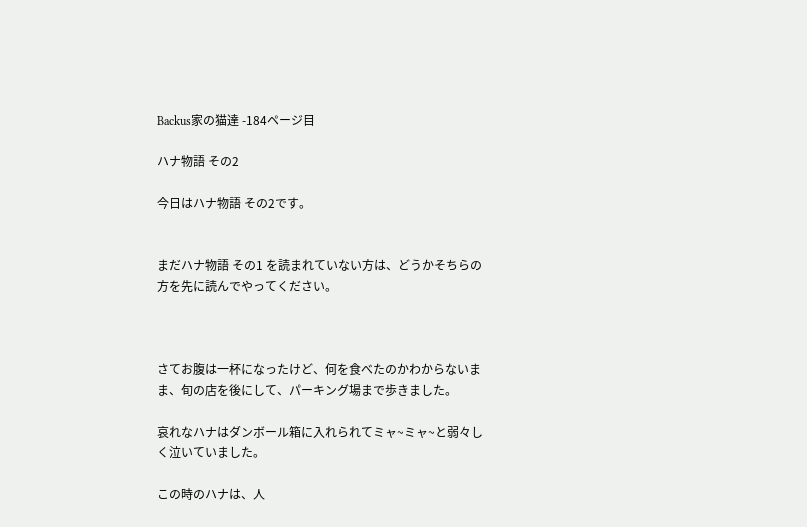Backus家の猫達 -184ページ目

ハナ物語 その2

今日はハナ物語 その2です。


まだハナ物語 その1 を読まれていない方は、どうかそちらの方を先に読んでやってください。



さてお腹は一杯になったけど、何を食べたのかわからないまま、旬の店を後にして、パーキング場まで歩きました。

哀れなハナはダンボール箱に入れられてミャ~ミャ~と弱々しく泣いていました。

この時のハナは、人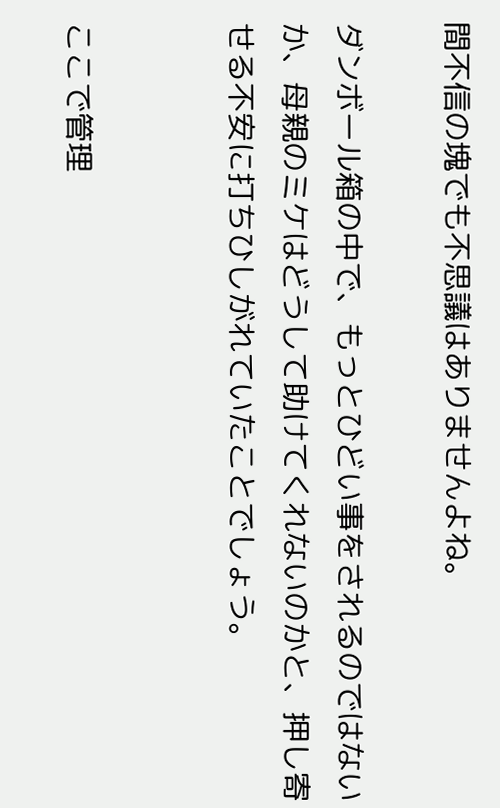間不信の塊でも不思議はありませんよね。

ダンボール箱の中で、もっとひどい事をされるのではないか、母親のミケはどうして助けてくれないのかと、押し寄せる不安に打ちひしがれていたことでしょう。


ここで管理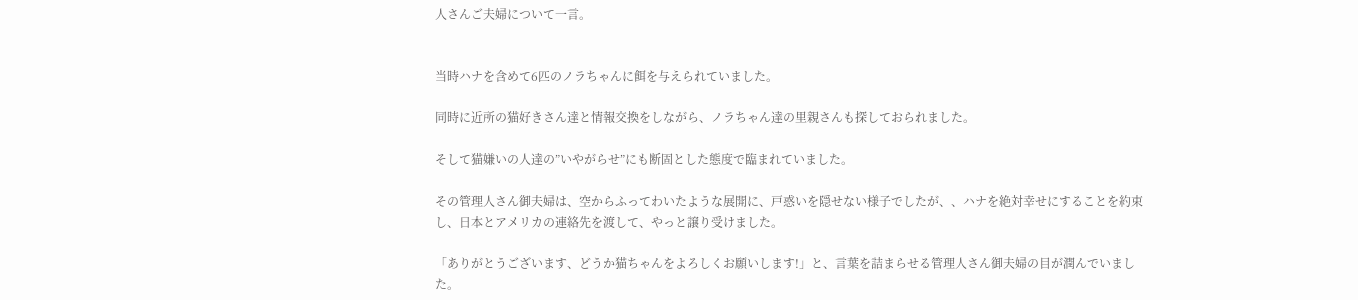人さんご夫婦について一言。


当時ハナを含めて6匹のノラちゃんに餌を与えられていました。

同時に近所の猫好きさん達と情報交換をしながら、ノラちゃん達の里親さんも探しておられました。

そして猫嫌いの人達の”いやがらせ”にも断固とした態度で臨まれていました。

その管理人さん御夫婦は、空からふってわいたような展開に、戸惑いを隠せない様子でしたが、、ハナを絶対幸せにすることを約束し、日本とアメリカの連絡先を渡して、やっと譲り受けました。

「ありがとうございます、どうか猫ちゃんをよろしくお願いします!」と、言葉を詰まらせる管理人さん御夫婦の目が潤んでいました。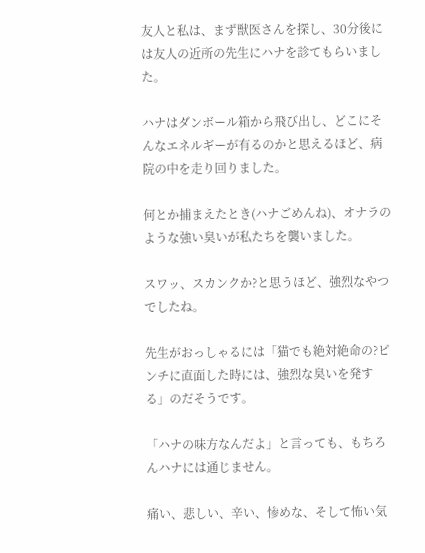友人と私は、まず獣医さんを探し、30分後には友人の近所の先生にハナを診てもらいました。

ハナはダンボール箱から飛び出し、どこにそんなエネルギーが有るのかと思えるほど、病院の中を走り回りました。

何とか捕まえたとき(ハナごめんね)、オナラのような強い臭いが私たちを襲いました。

スワッ、スカンクか?と思うほど、強烈なやつでしたね。

先生がおっしゃるには「猫でも絶対絶命の?ピンチに直面した時には、強烈な臭いを発する」のだそうです。

「ハナの味方なんだよ」と言っても、もちろんハナには通じません。

痛い、悲しい、辛い、惨めな、そして怖い気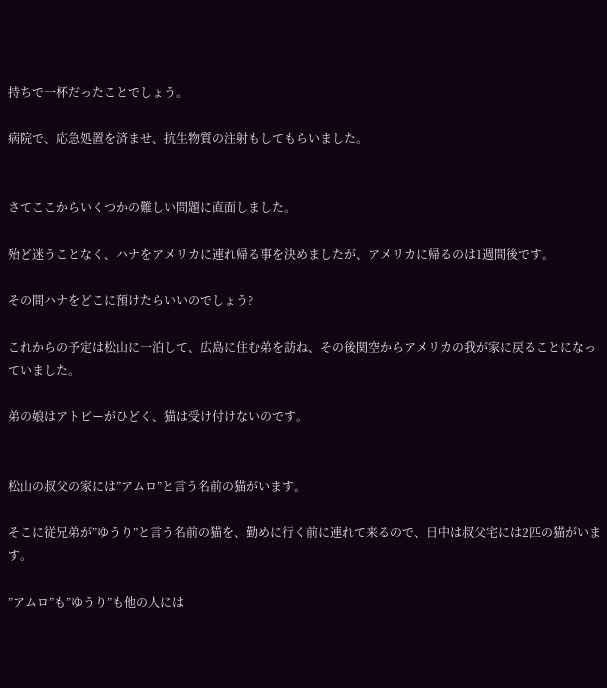持ちで一杯だったことでしょう。

病院で、応急処置を済ませ、抗生物質の注射もしてもらいました。


さてここからいくつかの難しい問題に直面しました。

殆ど迷うことなく、ハナをアメリカに連れ帰る事を決めましたが、アメリカに帰るのは1週間後です。

その間ハナをどこに預けたらいいのでしょう?

これからの予定は松山に一泊して、広島に住む弟を訪ね、その後関空からアメリカの我が家に戻ることになっていました。

弟の娘はアトピーがひどく、猫は受け付けないのです。


松山の叔父の家には”アムロ”と言う名前の猫がいます。

そこに従兄弟が”ゆうり”と言う名前の猫を、勤めに行く前に連れて来るので、日中は叔父宅には2匹の猫がいます。

”アムロ”も”ゆうり”も他の人には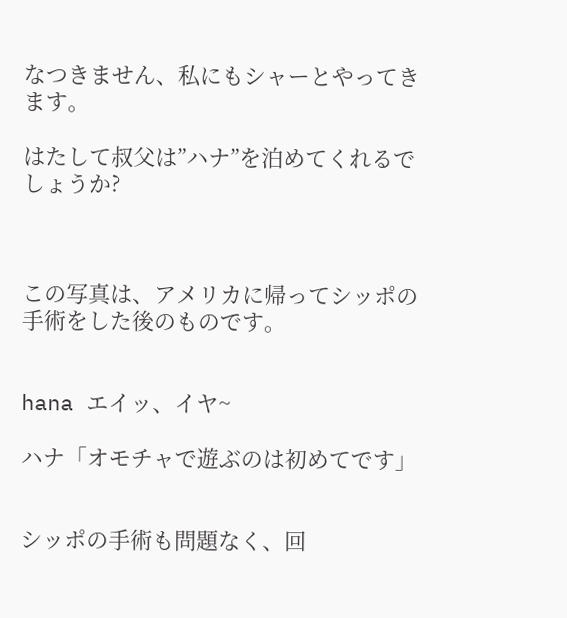なつきません、私にもシャーとやってきます。

はたして叔父は”ハナ”を泊めてくれるでしょうか?



この写真は、アメリカに帰ってシッポの手術をした後のものです。


hana エイッ、イヤ~

ハナ「オモチャで遊ぶのは初めてです」


シッポの手術も問題なく、回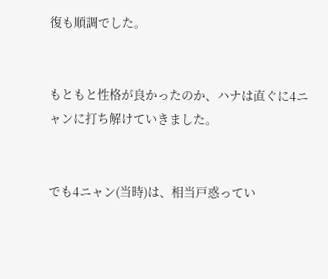復も順調でした。


もともと性格が良かったのか、ハナは直ぐに4ニャンに打ち解けていきました。


でも4ニャン(当時)は、相当戸惑ってい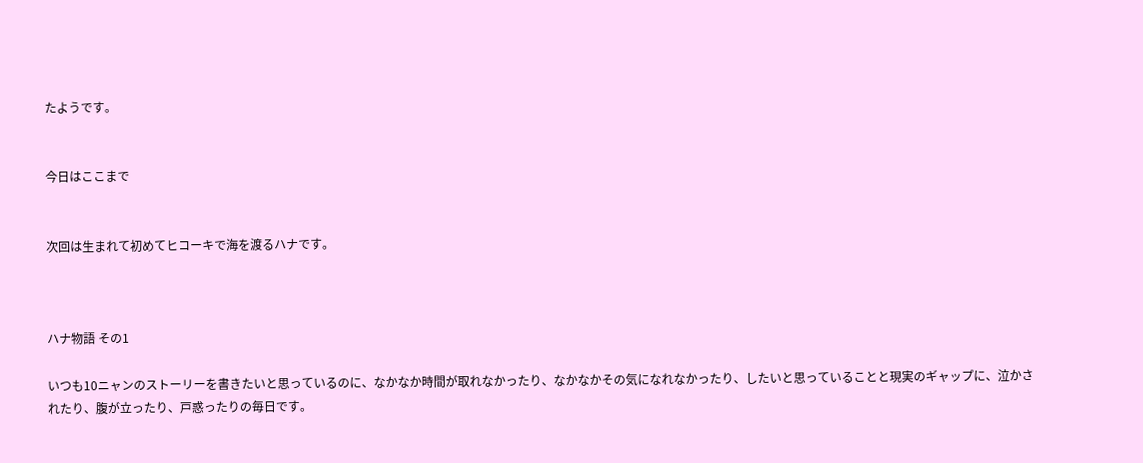たようです。


今日はここまで


次回は生まれて初めてヒコーキで海を渡るハナです。



ハナ物語 その1

いつも10ニャンのストーリーを書きたいと思っているのに、なかなか時間が取れなかったり、なかなかその気になれなかったり、したいと思っていることと現実のギャップに、泣かされたり、腹が立ったり、戸惑ったりの毎日です。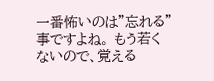一番怖いのは”忘れる”事ですよね。 もう若くないので、覚える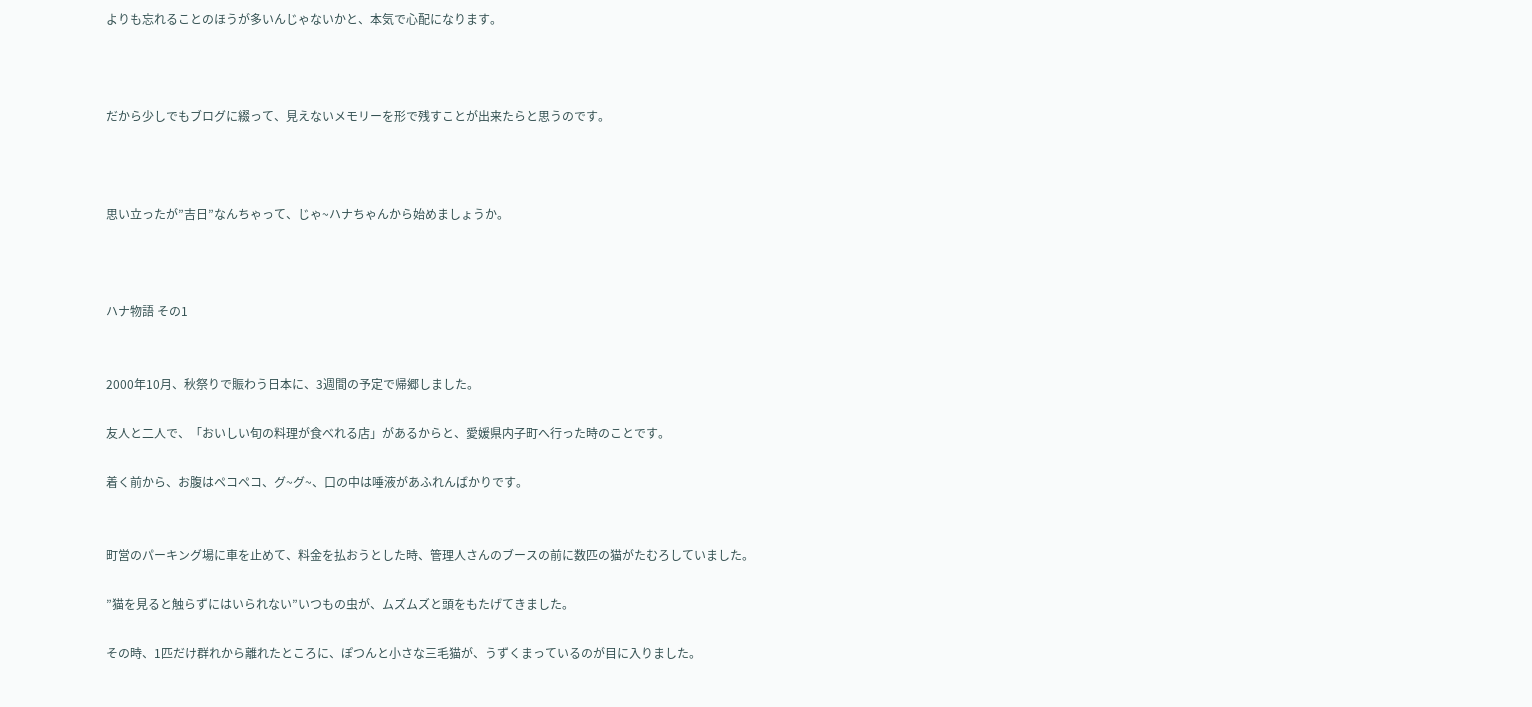よりも忘れることのほうが多いんじゃないかと、本気で心配になります。



だから少しでもブログに綴って、見えないメモリーを形で残すことが出来たらと思うのです。



思い立ったが”吉日”なんちゃって、じゃ~ハナちゃんから始めましょうか。



ハナ物語 その1


2000年10月、秋祭りで賑わう日本に、3週間の予定で帰郷しました。

友人と二人で、「おいしい旬の料理が食べれる店」があるからと、愛媛県内子町へ行った時のことです。

着く前から、お腹はペコペコ、グ~グ~、口の中は唾液があふれんばかりです。


町営のパーキング場に車を止めて、料金を払おうとした時、管理人さんのブースの前に数匹の猫がたむろしていました。

”猫を見ると触らずにはいられない”いつもの虫が、ムズムズと頭をもたげてきました。

その時、1匹だけ群れから離れたところに、ぽつんと小さな三毛猫が、うずくまっているのが目に入りました。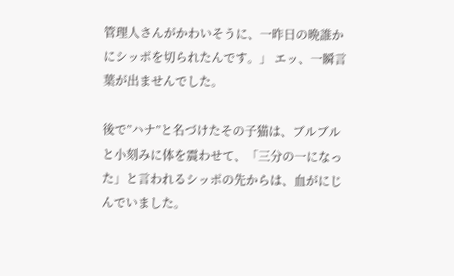管理人さんがかわいそうに、一昨日の晩誰かにシッポを切られたんです。」 エッ、一瞬言葉が出ませんでした。

後で”ハナ”と名づけたその子猫は、ブルブルと小刻みに体を震わせて、「三分の一になった」と言われるシッポの先からは、血がにじんでいました。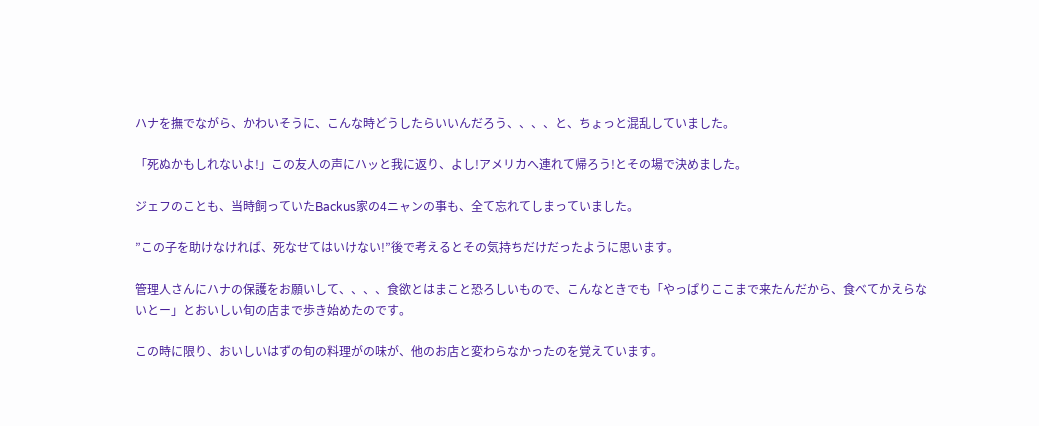ハナを撫でながら、かわいそうに、こんな時どうしたらいいんだろう、、、、と、ちょっと混乱していました。

「死ぬかもしれないよ!」この友人の声にハッと我に返り、よし!アメリカへ連れて帰ろう!とその場で決めました。

ジェフのことも、当時飼っていたBackus家の4ニャンの事も、全て忘れてしまっていました。

”この子を助けなければ、死なせてはいけない!”後で考えるとその気持ちだけだったように思います。

管理人さんにハナの保護をお願いして、、、、食欲とはまこと恐ろしいもので、こんなときでも「やっぱりここまで来たんだから、食べてかえらないとー」とおいしい旬の店まで歩き始めたのです。

この時に限り、おいしいはずの旬の料理がの味が、他のお店と変わらなかったのを覚えています。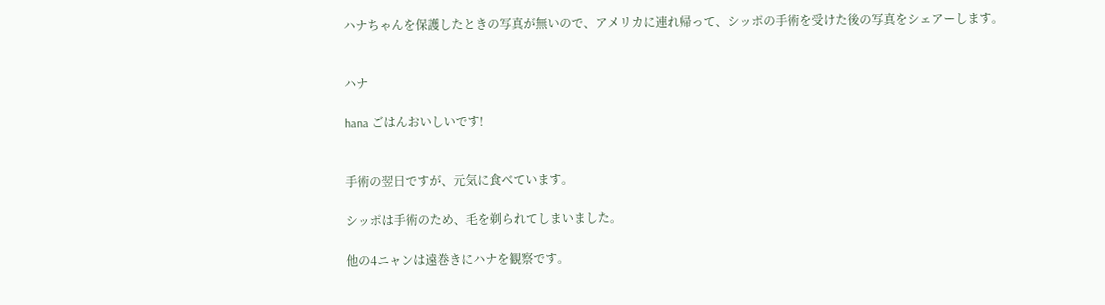ハナちゃんを保護したときの写真が無いので、アメリカに連れ帰って、シッポの手術を受けた後の写真をシェアーします。


ハナ

hana ごはんおいしいです!


手術の翌日ですが、元気に食べています。

シッポは手術のため、毛を剃られてしまいました。

他の4ニャンは遠巻きにハナを観察です。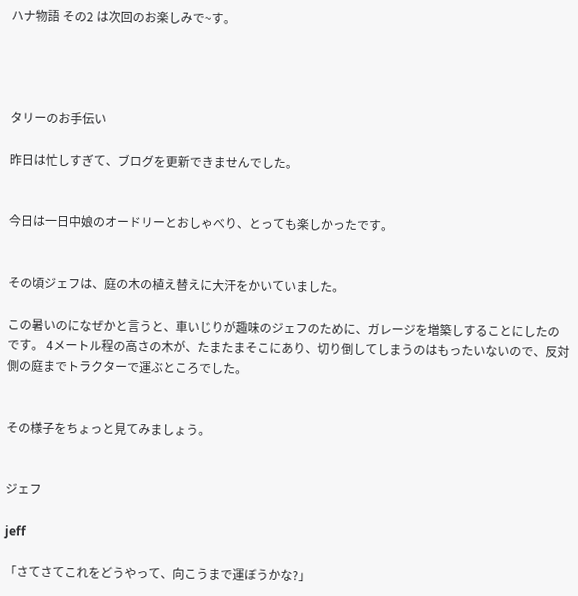ハナ物語 その2 は次回のお楽しみで~す。




タリーのお手伝い

昨日は忙しすぎて、ブログを更新できませんでした。


今日は一日中娘のオードリーとおしゃべり、とっても楽しかったです。


その頃ジェフは、庭の木の植え替えに大汗をかいていました。

この暑いのになぜかと言うと、車いじりが趣味のジェフのために、ガレージを増築しすることにしたのです。 4メートル程の高さの木が、たまたまそこにあり、切り倒してしまうのはもったいないので、反対側の庭までトラクターで運ぶところでした。


その様子をちょっと見てみましょう。


ジェフ

jeff

「さてさてこれをどうやって、向こうまで運ぼうかな?」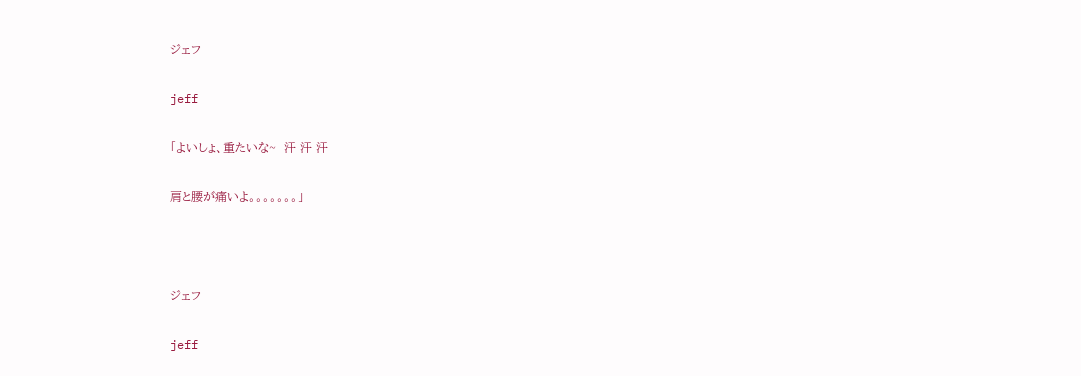ジェフ

jeff

「よいしょ、重たいな~  汗 汗 汗

肩と腰が痛いよ。。。。。。。」



ジェフ

jeff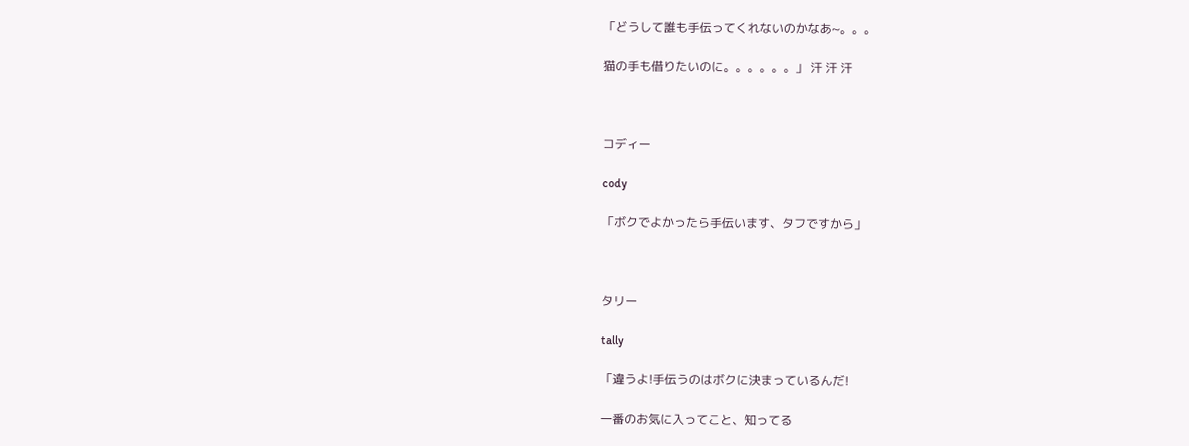「どうして誰も手伝ってくれないのかなあ~。。。

猫の手も借りたいのに。。。。。。」 汗 汗 汗



コディー

cody

「ボクでよかったら手伝います、タフですから」



タリー

tally

「違うよ!手伝うのはボクに決まっているんだ!

一番のお気に入ってこと、知ってる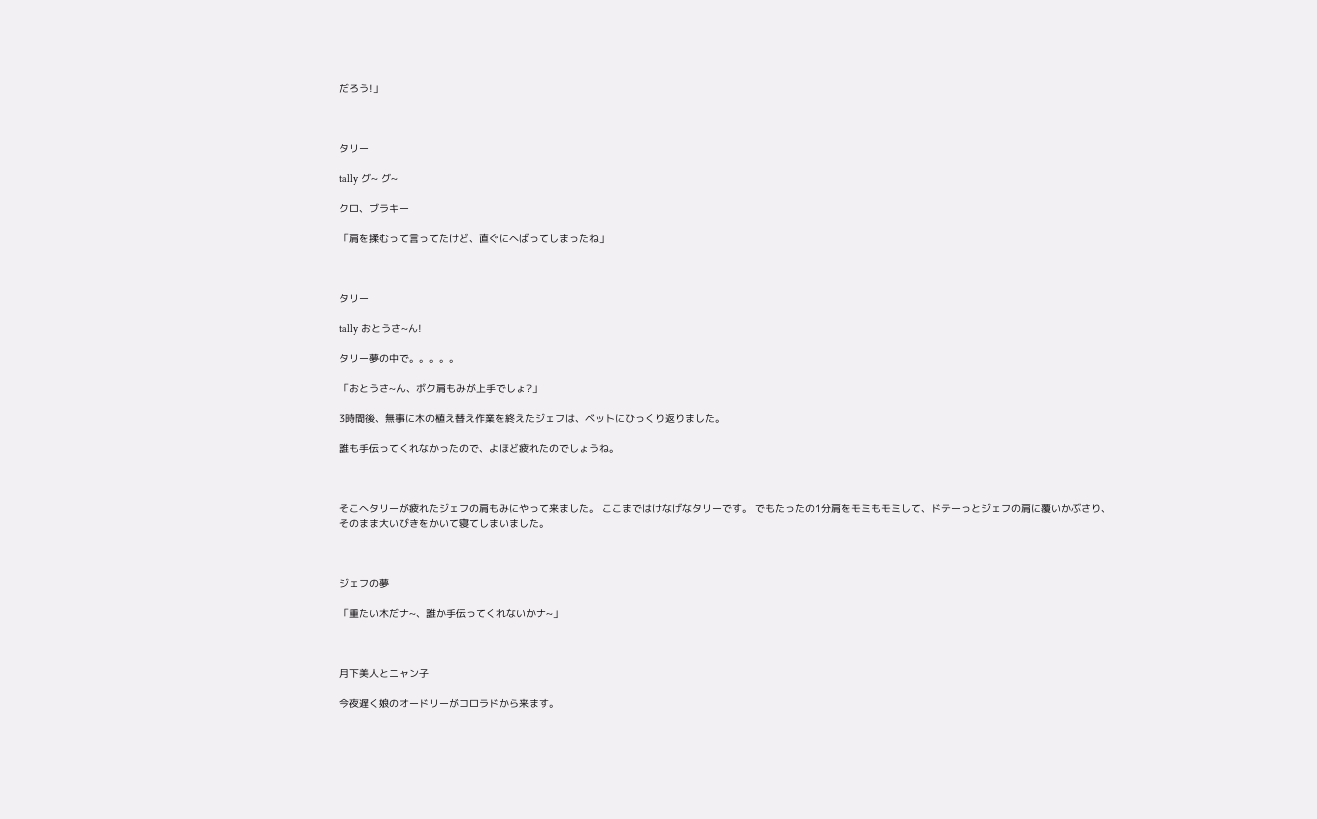だろう!」



タリー

tally グ~ グ~

クロ、ブラキー

「肩を揉むって言ってたけど、直ぐにへばってしまったね」



タリー

tally おとうさ~ん!

タリー夢の中で。。。。。

「おとうさ~ん、ボク肩もみが上手でしょ?」

3時間後、無事に木の植え替え作業を終えたジェフは、ベットにひっくり返りました。

誰も手伝ってくれなかったので、よほど疲れたのでしょうね。



そこへタリーが疲れたジェフの肩もみにやって来ました。 ここまではけなげなタリーです。 でもたったの1分肩をモミもモミして、ドテーっとジェフの肩に覆いかぶさり、そのまま大いびきをかいて寝てしまいました。



ジェフの夢

「重たい木だナ~、誰か手伝ってくれないかナ~」



月下美人とニャン子

今夜遅く娘のオードリーがコロラドから来ます。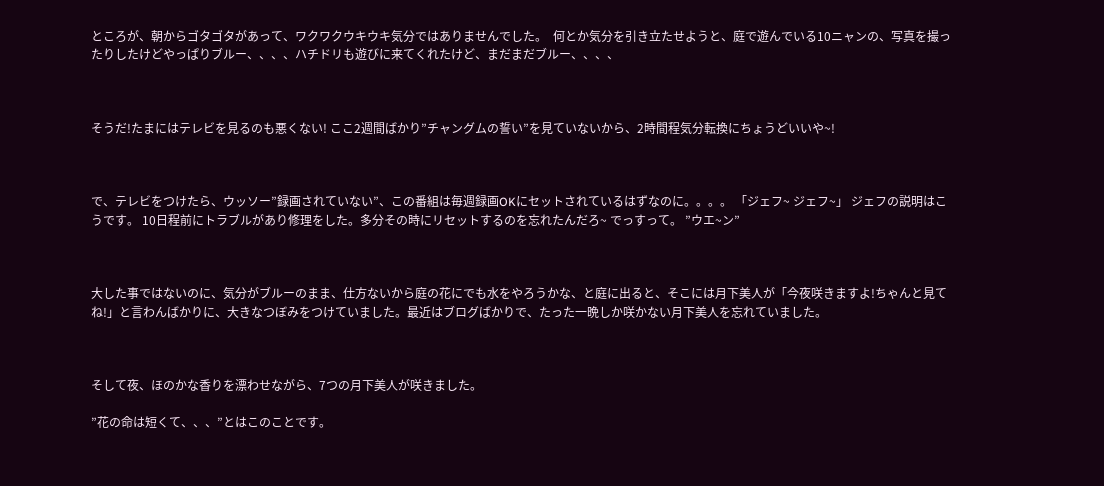ところが、朝からゴタゴタがあって、ワクワクウキウキ気分ではありませんでした。  何とか気分を引き立たせようと、庭で遊んでいる10ニャンの、写真を撮ったりしたけどやっぱりブルー、、、、ハチドリも遊びに来てくれたけど、まだまだブルー、、、、



そうだ!たまにはテレビを見るのも悪くない! ここ2週間ばかり”チャングムの誓い”を見ていないから、2時間程気分転換にちょうどいいや~!



で、テレビをつけたら、ウッソー”録画されていない”、この番組は毎週録画OKにセットされているはずなのに。。。。 「ジェフ~ ジェフ~」 ジェフの説明はこうです。 10日程前にトラブルがあり修理をした。多分その時にリセットするのを忘れたんだろ~ でっすって。 ”ウエ~ン”



大した事ではないのに、気分がブルーのまま、仕方ないから庭の花にでも水をやろうかな、と庭に出ると、そこには月下美人が「今夜咲きますよ!ちゃんと見てね!」と言わんばかりに、大きなつぼみをつけていました。最近はブログばかりで、たった一晩しか咲かない月下美人を忘れていました。



そして夜、ほのかな香りを漂わせながら、7つの月下美人が咲きました。

”花の命は短くて、、、”とはこのことです。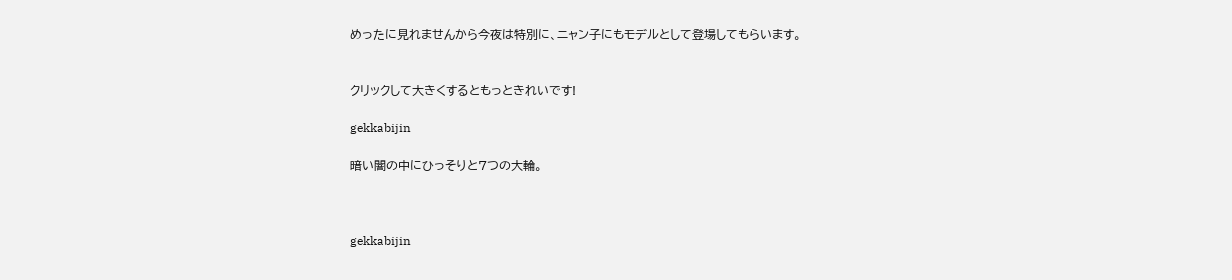めったに見れませんから今夜は特別に、ニャン子にもモデルとして登場してもらいます。


クリックして大きくするともっときれいです!

gekkabijin

暗い闇の中にひっそりと7つの大輪。



gekkabijin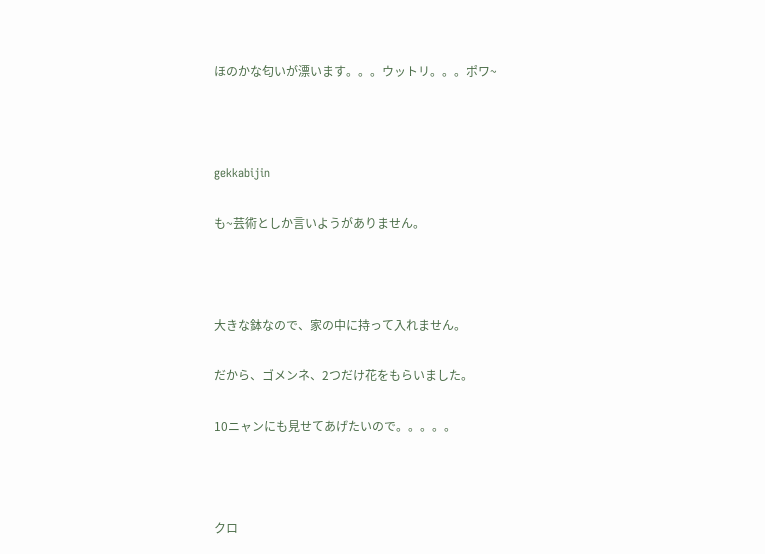ほのかな匂いが漂います。。。ウットリ。。。ポワ~



gekkabijin

も~芸術としか言いようがありません。



大きな鉢なので、家の中に持って入れません。

だから、ゴメンネ、2つだけ花をもらいました。

10ニャンにも見せてあげたいので。。。。。



クロ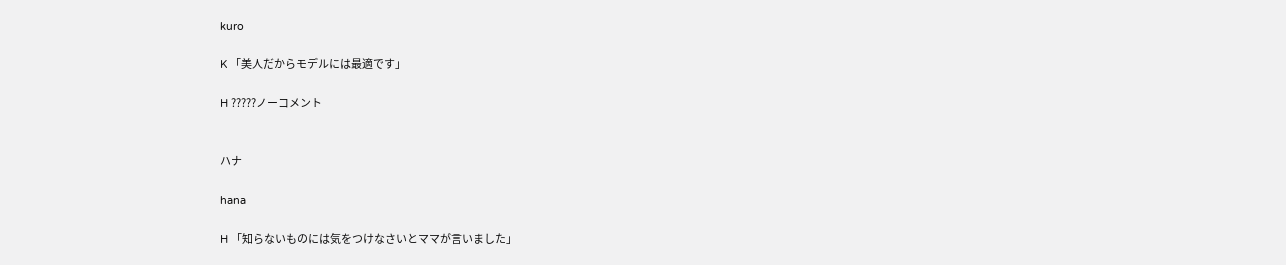kuro

K 「美人だからモデルには最適です」

H ?????ノーコメント


ハナ

hana

H 「知らないものには気をつけなさいとママが言いました」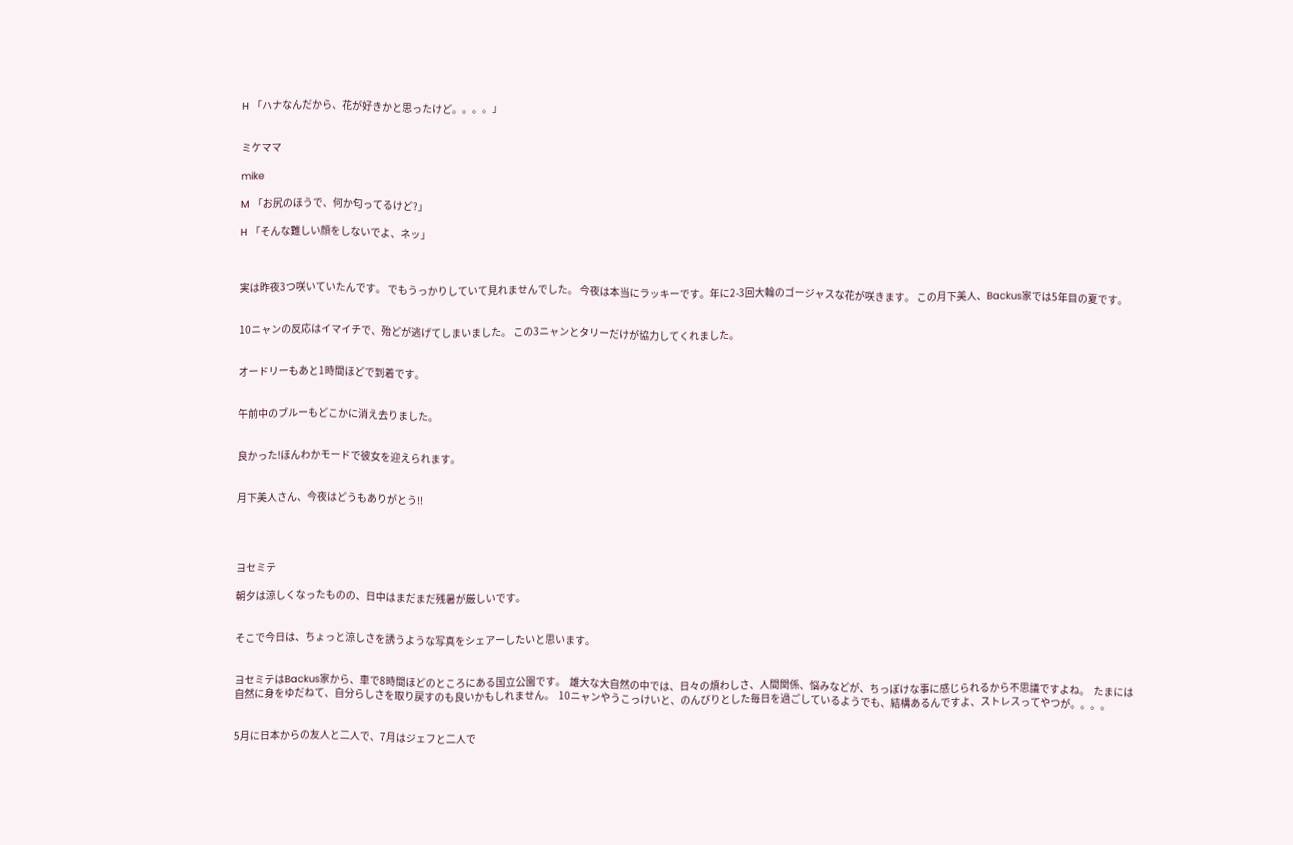H 「ハナなんだから、花が好きかと思ったけど。。。。」


ミケママ

mike

M 「お尻のほうで、何か匂ってるけど?」

H 「そんな難しい顔をしないでよ、ネッ」



実は昨夜3つ咲いていたんです。 でもうっかりしていて見れませんでした。 今夜は本当にラッキーです。年に2-3回大輪のゴージャスな花が咲きます。 この月下美人、Backus家では5年目の夏です。


10ニャンの反応はイマイチで、殆どが逃げてしまいました。 この3ニャンとタリーだけが協力してくれました。


オードリーもあと1時間ほどで到着です。


午前中のブルーもどこかに消え去りました。


良かった!ほんわかモードで彼女を迎えられます。


月下美人さん、今夜はどうもありがとう!!




ヨセミテ

朝夕は涼しくなったものの、日中はまだまだ残暑が厳しいです。


そこで今日は、ちょっと涼しさを誘うような写真をシェアーしたいと思います。


ヨセミテはBackus家から、車で8時間ほどのところにある国立公園です。  雄大な大自然の中では、日々の煩わしさ、人間関係、悩みなどが、ちっぽけな事に感じられるから不思議ですよね。  たまには自然に身をゆだねて、自分らしさを取り戻すのも良いかもしれません。  10ニャンやうこっけいと、のんびりとした毎日を過ごしているようでも、結構あるんですよ、ストレスってやつが。。。。


5月に日本からの友人と二人で、7月はジェフと二人で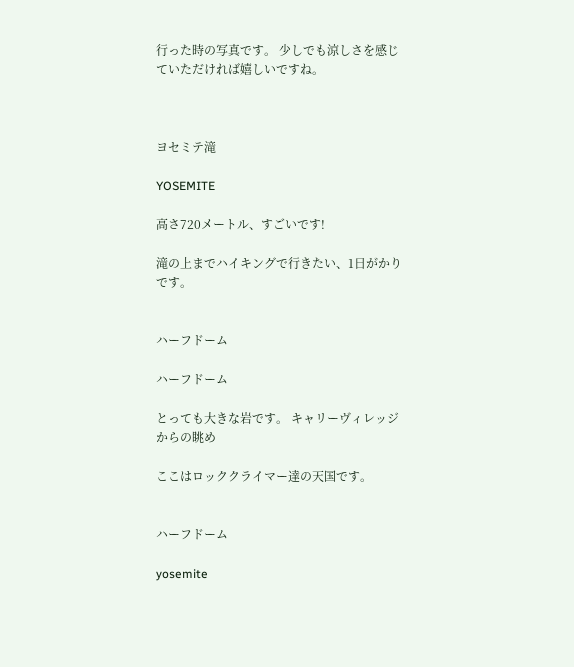行った時の写真です。 少しでも涼しさを感じていただければ嬉しいですね。



ヨセミテ滝

YOSEMITE

高さ720メートル、すごいです!

滝の上までハイキングで行きたい、1日がかりです。


ハーフドーム

ハーフドーム

とっても大きな岩です。 キャリーヴィレッジからの眺め

ここはロッククライマー達の天国です。


ハーフドーム

yosemite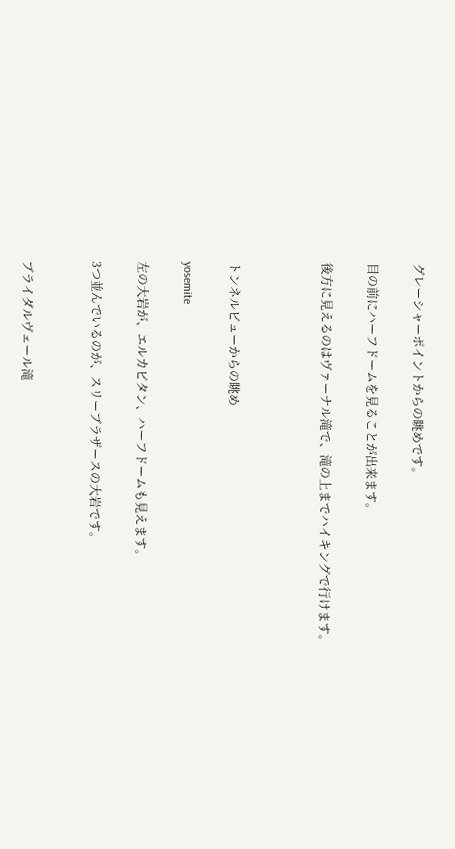グレーシャーポイントからの眺めです。

目の前にハーフドームを見ることが出来ます。

後方に見えるのはヴァーナル滝で、滝の上までハイキングで行けます。



トンネルビューからの眺め

yosemite

左の大岩が、エルカピタン、ハーフドームも見えます。

3つ並んでいるのが、スリーブラザースの大岩です。


ブライダルヴェール滝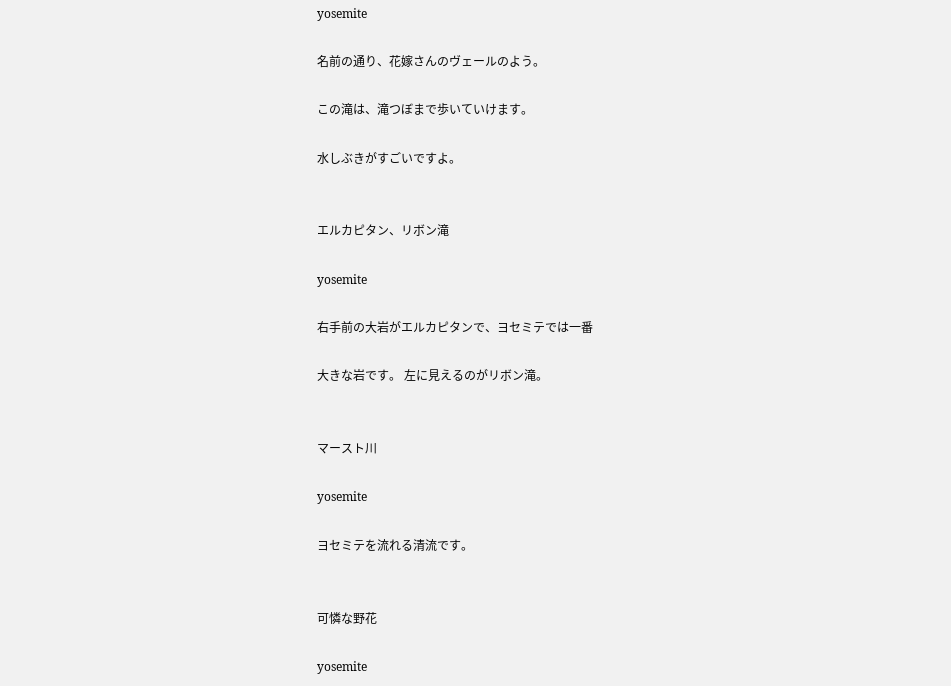yosemite

名前の通り、花嫁さんのヴェールのよう。

この滝は、滝つぼまで歩いていけます。

水しぶきがすごいですよ。


エルカピタン、リボン滝

yosemite

右手前の大岩がエルカピタンで、ヨセミテでは一番

大きな岩です。 左に見えるのがリボン滝。


マースト川

yosemite

ヨセミテを流れる清流です。


可憐な野花

yosemite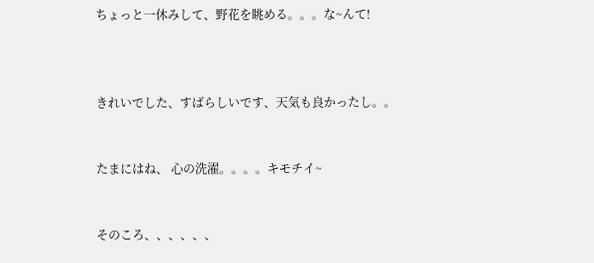ちょっと一休みして、野花を眺める。。。な~んて!



きれいでした、すばらしいです、天気も良かったし。。


たまにはね、 心の洗濯。。。。キモチイ~


そのころ、、、、、、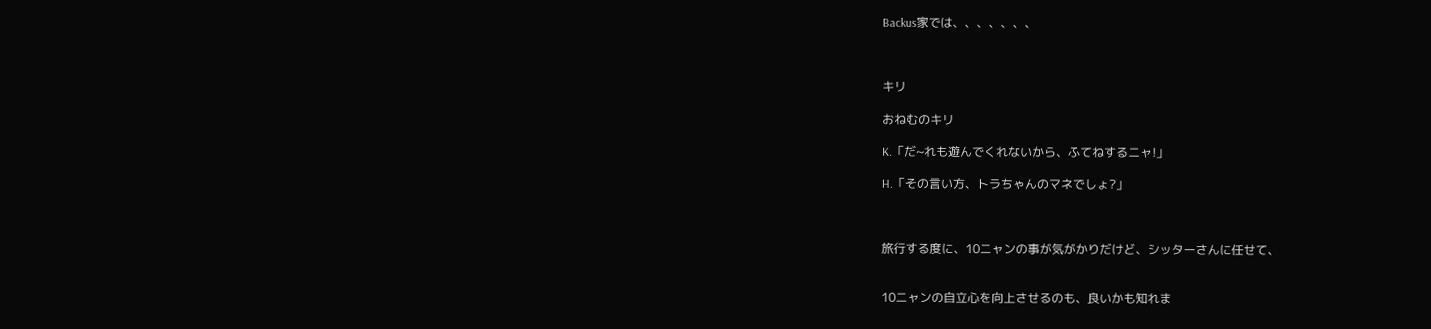Backus家では、、、、、、、



キリ

おねむのキリ

K.「だ~れも遊んでくれないから、ふてねするニャ!」

H.「その言い方、トラちゃんのマネでしょ?」



旅行する度に、10ニャンの事が気がかりだけど、シッターさんに任せて、


10ニャンの自立心を向上させるのも、良いかも知れま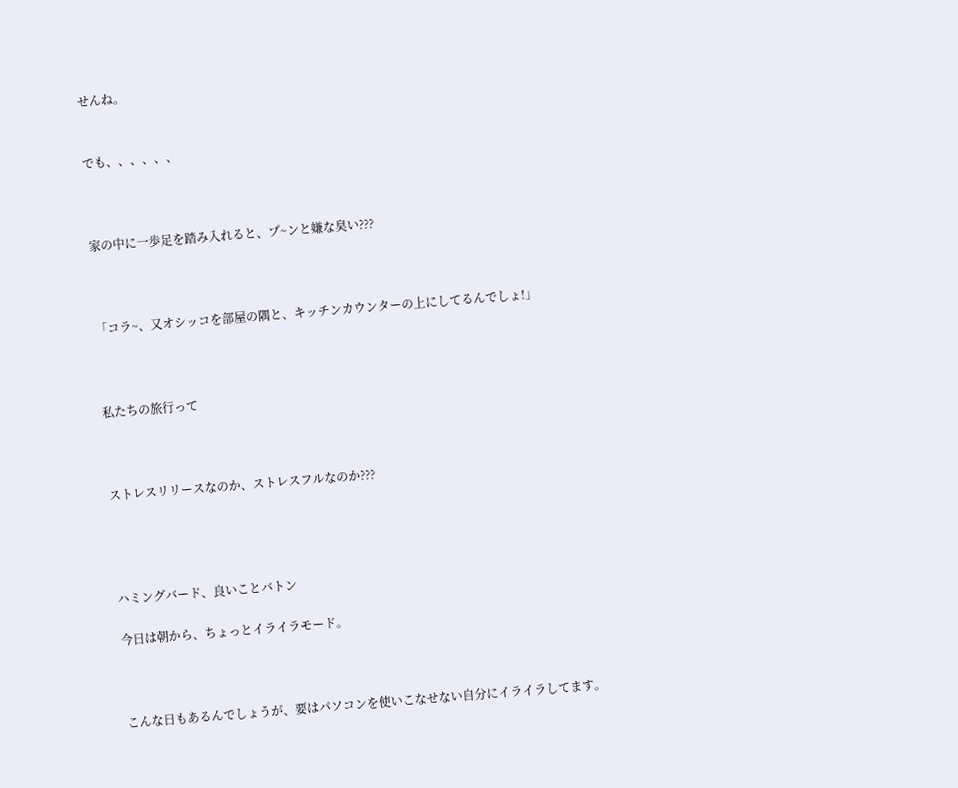せんね。


でも、、、、、、



家の中に一歩足を踏み入れると、プ~ンと嫌な臭い???



「コラ~、又オシッコを部屋の隅と、キッチンカウンターの上にしてるんでしょ!」



私たちの旅行って



ストレスリリースなのか、ストレスフルなのか???




ハミングバード、良いことバトン

今日は朝から、ちょっとイライラモード。



こんな日もあるんでしょうが、要はパソコンを使いこなせない自分にイライラしてます。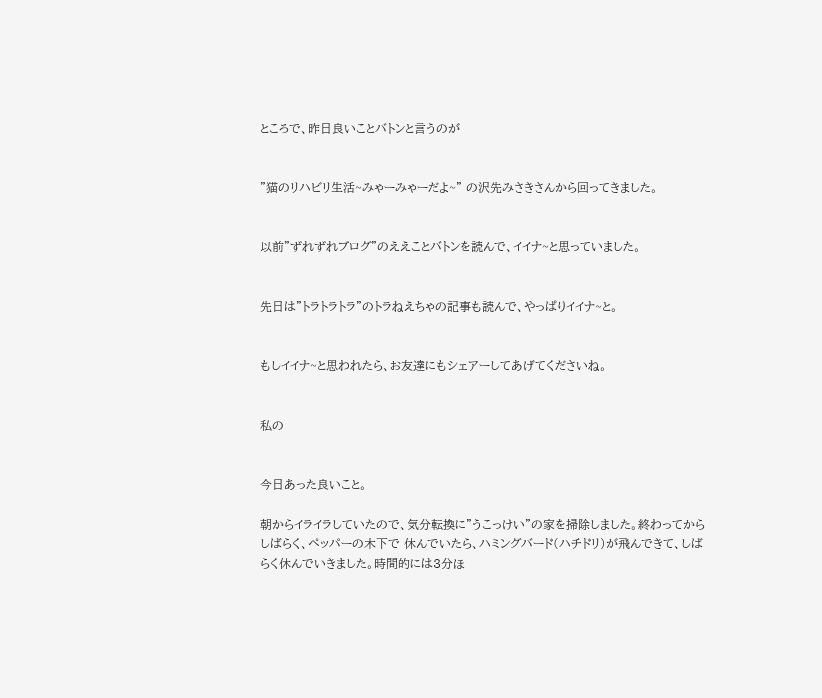ところで、昨日良いことバトンと言うのが


”猫のリハビリ生活~みゃーみゃーだよ~” の沢先みさきさんから回ってきました。


以前”ずれずれブログ”のええことバトンを読んで、イイナ~と思っていました。


先日は”トラトラトラ”のトラねえちゃの記事も読んで、やっぱりイイナ~と。


もしイイナ~と思われたら、お友達にもシェアーしてあげてくださいね。


私の


今日あった良いこと。

朝からイライラしていたので、気分転換に”うこっけい”の家を掃除しました。終わってからしばらく、ペッパーの木下で 休んでいたら、ハミングバード(ハチドリ)が飛んできて、しばらく休んでいきました。時間的には3分ほ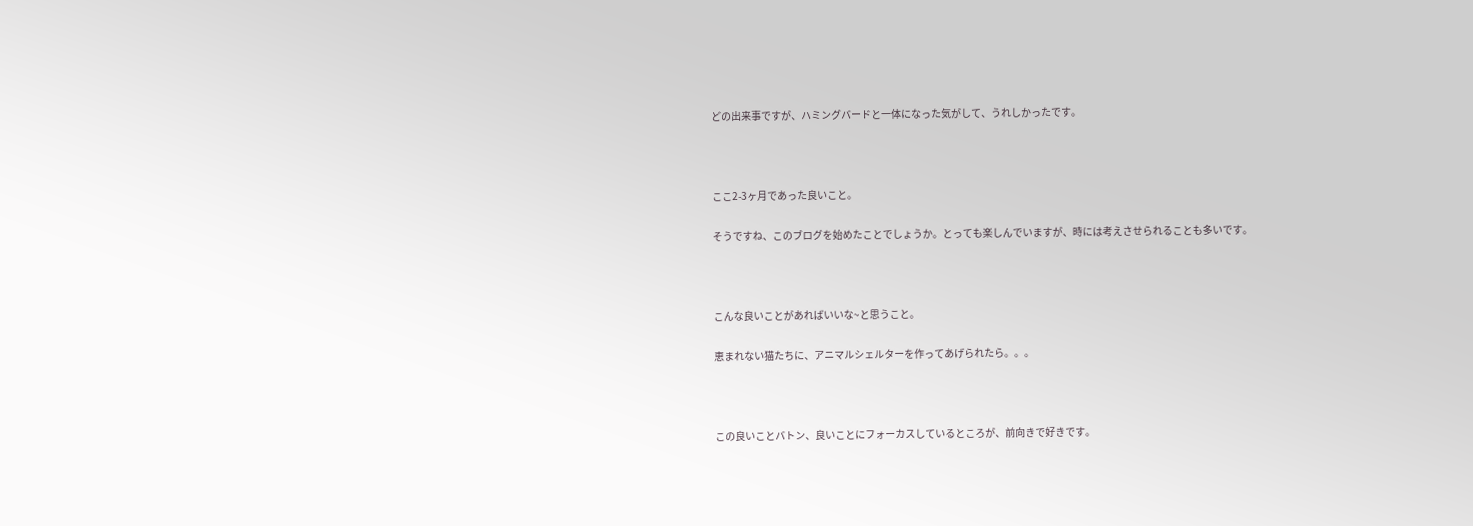どの出来事ですが、ハミングバードと一体になった気がして、うれしかったです。



ここ2-3ヶ月であった良いこと。

そうですね、このブログを始めたことでしょうか。とっても楽しんでいますが、時には考えさせられることも多いです。



こんな良いことがあればいいな~と思うこと。

恵まれない猫たちに、アニマルシェルターを作ってあげられたら。。。



この良いことバトン、良いことにフォーカスしているところが、前向きで好きです。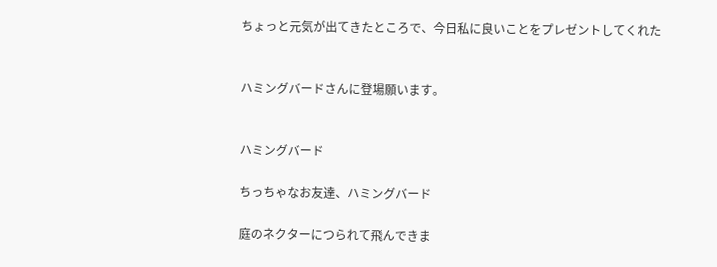ちょっと元気が出てきたところで、今日私に良いことをプレゼントしてくれた


ハミングバードさんに登場願います。


ハミングバード

ちっちゃなお友達、ハミングバード

庭のネクターにつられて飛んできま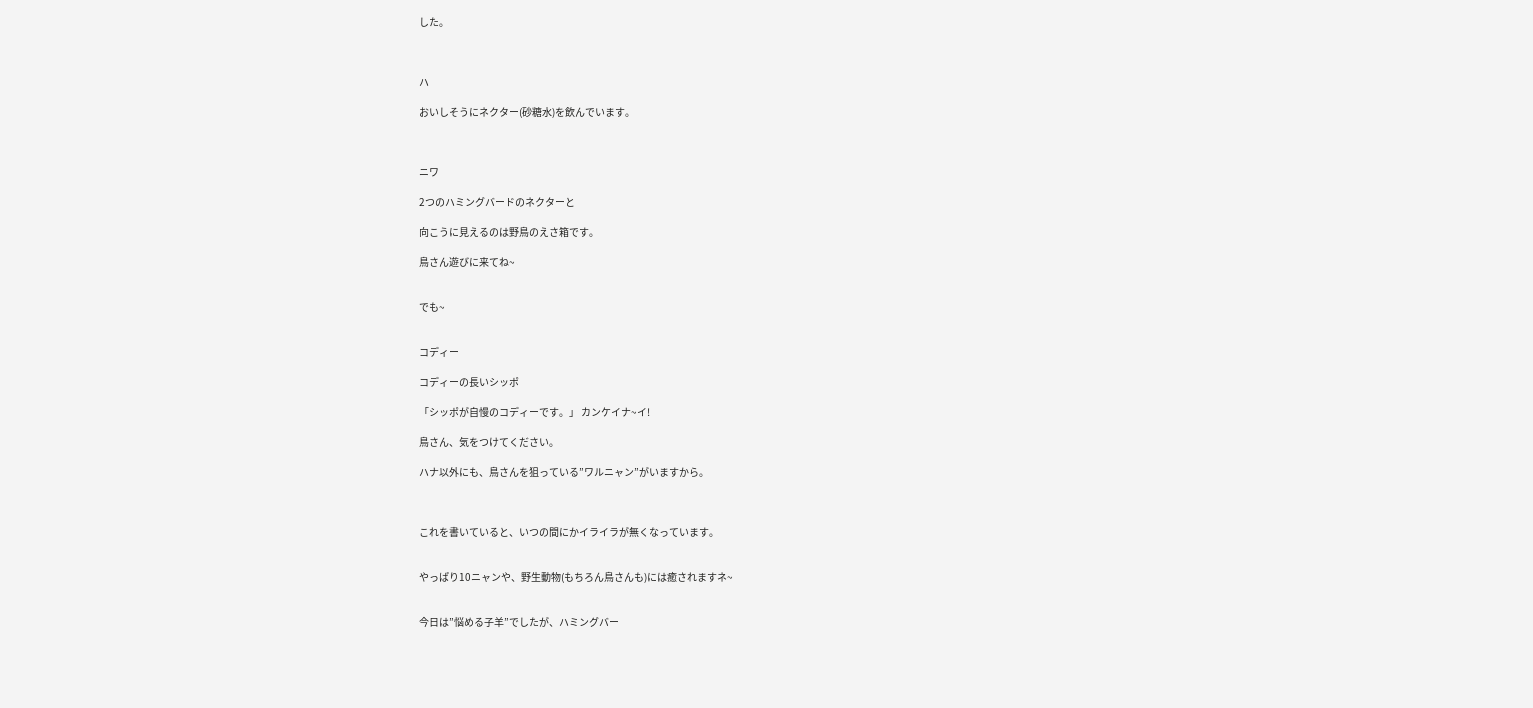した。



ハ

おいしそうにネクター(砂糖水)を飲んでいます。



ニワ

2つのハミングバードのネクターと

向こうに見えるのは野鳥のえさ箱です。

鳥さん遊びに来てね~


でも~


コディー

コディーの長いシッポ

「シッポが自慢のコディーです。」 カンケイナ~イ!

鳥さん、気をつけてください。

ハナ以外にも、鳥さんを狙っている”ワルニャン”がいますから。



これを書いていると、いつの間にかイライラが無くなっています。


やっぱり10ニャンや、野生動物(もちろん鳥さんも)には癒されますネ~


今日は”悩める子羊”でしたが、ハミングバー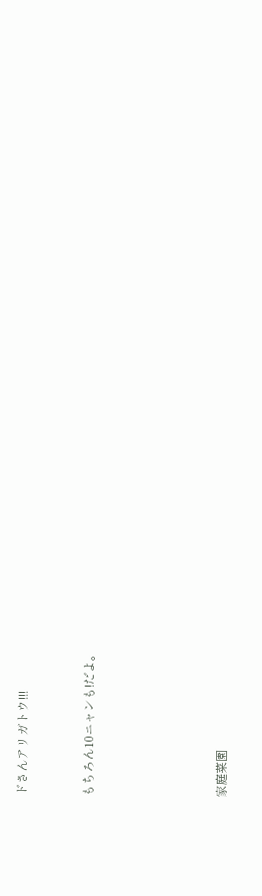ドさんアリガトウ!!!


もちろん10ニャンも!だよ。





家庭菜園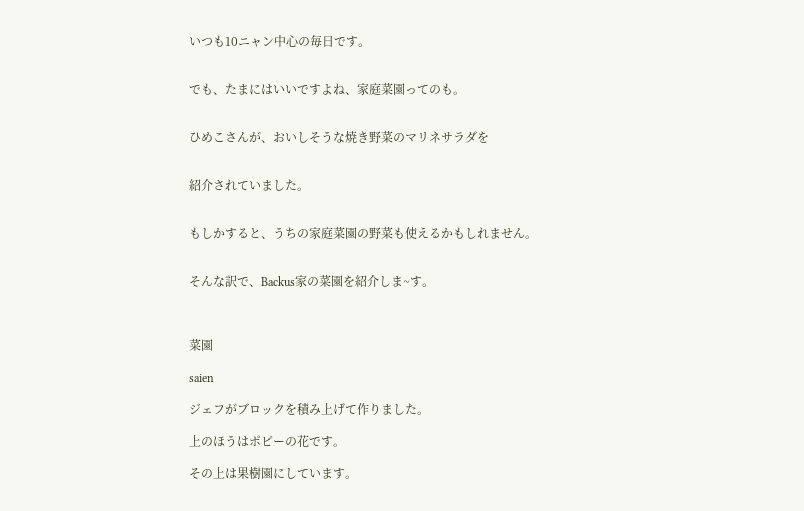いつも10ニャン中心の毎日です。


でも、たまにはいいですよね、家庭菜園ってのも。


ひめこさんが、おいしそうな焼き野菜のマリネサラダを


紹介されていました。


もしかすると、うちの家庭菜園の野菜も使えるかもしれません。


そんな訳で、Backus家の菜園を紹介しま~す。



菜園

saien

ジェフがブロックを積み上げて作りました。

上のほうはポピーの花です。

その上は果樹園にしています。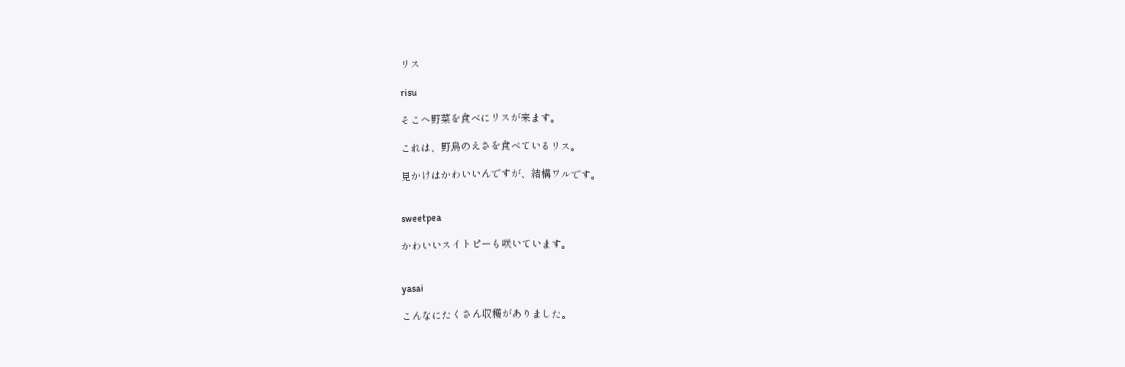リス

risu

そこへ野菜を食べにリスが来ます。

これは、野鳥のえさを食べているリス。

見かけはかわいいんですが、結構ワルです。


sweetpea

かわいいスイトピーも咲いています。


yasai

こんなにたくさん収穫がありました。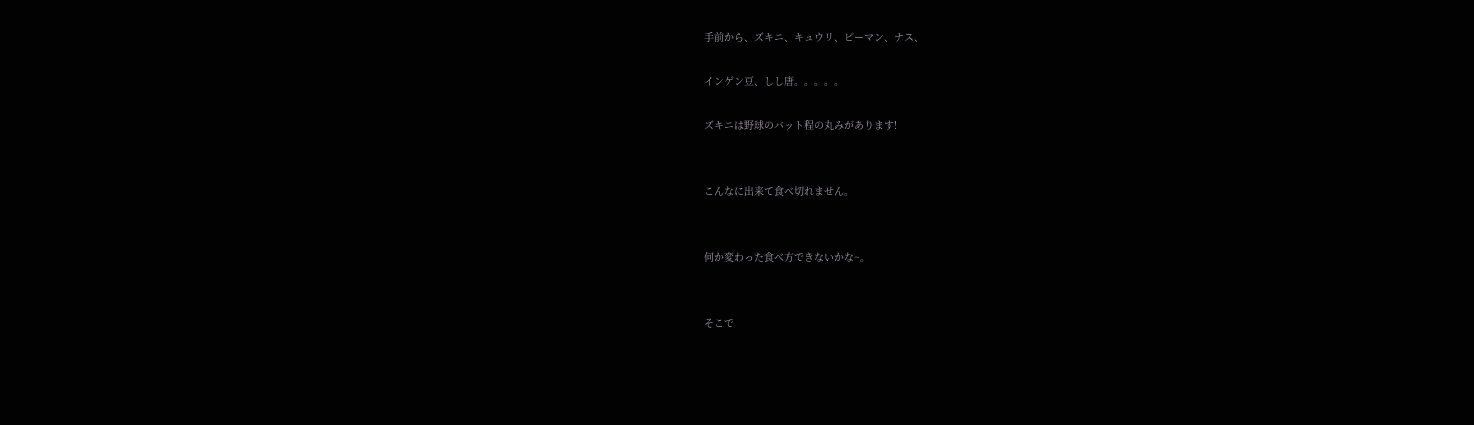手前から、ズキニ、キュウリ、ピーマン、ナス、

インゲン豆、しし唐。。。。。

ズキニは野球のバット程の丸みがあります!


こんなに出来て食べ切れません。


何か変わった食べ方できないかな~。


そこで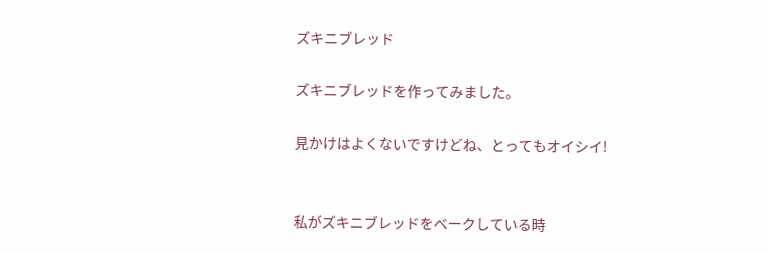ズキニブレッド

ズキニブレッドを作ってみました。

見かけはよくないですけどね、とってもオイシイ!


私がズキニブレッドをべークしている時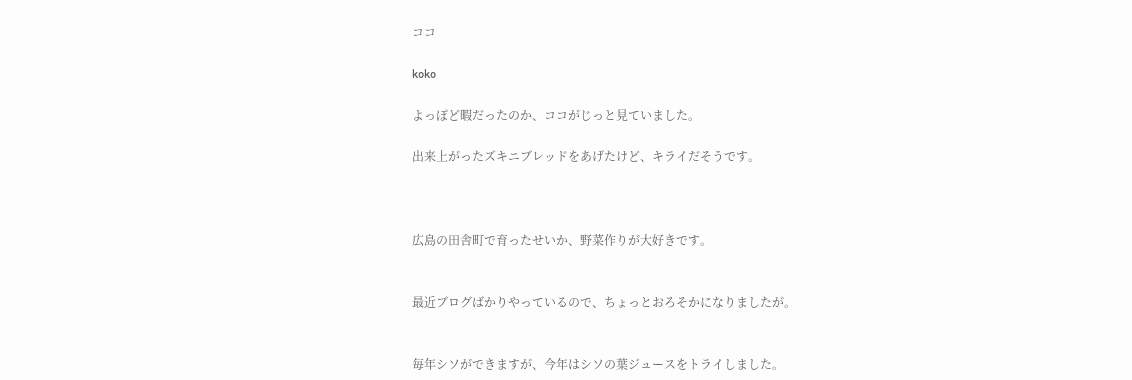ココ

koko

よっぽど暇だったのか、ココがじっと見ていました。

出来上がったズキニブレッドをあげたけど、キライだそうです。



広島の田舎町で育ったせいか、野菜作りが大好きです。


最近ブログばかりやっているので、ちょっとおろそかになりましたが。


毎年シソができますが、今年はシソの葉ジュースをトライしました。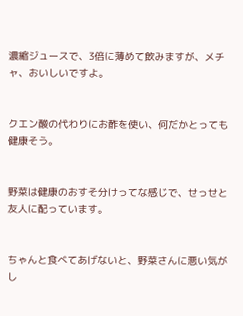濃縮ジュースで、3倍に薄めて飲みますが、メチャ、おいしいですよ。


クエン酸の代わりにお酢を使い、何だかとっても健康そう。


野菜は健康のおすそ分けってな感じで、せっせと友人に配っています。


ちゃんと食べてあげないと、野菜さんに悪い気がし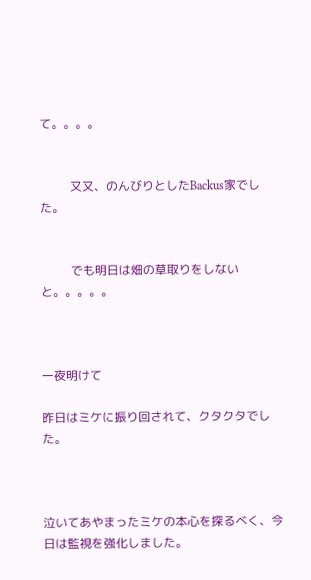て。。。。


          又又、のんびりとしたBackus家でした。


          でも明日は畑の草取りをしないと。。。。。



一夜明けて

昨日はミケに振り回されて、クタクタでした。



泣いてあやまったミケの本心を探るべく、今日は監視を強化しました。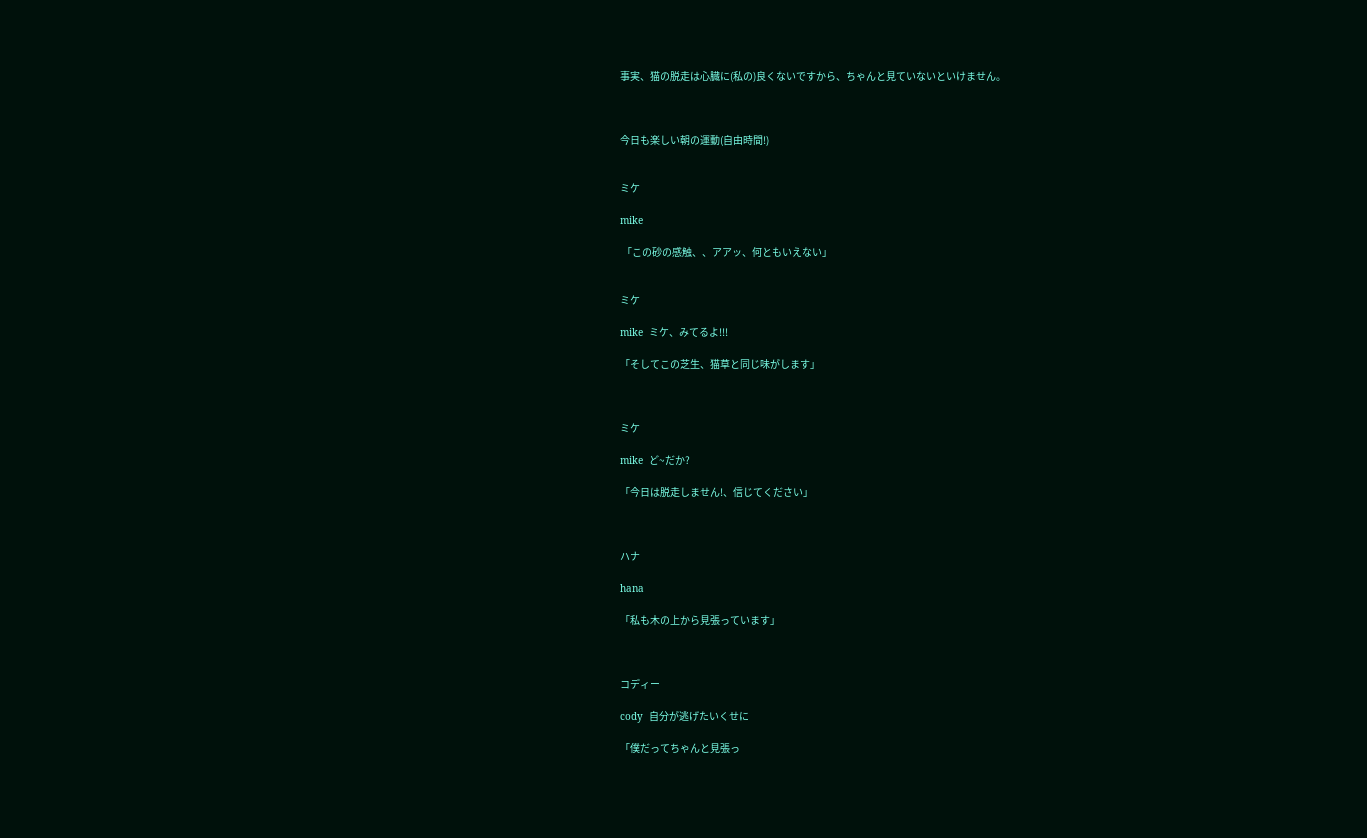事実、猫の脱走は心臓に(私の)良くないですから、ちゃんと見ていないといけません。



今日も楽しい朝の運動(自由時間!)


ミケ

mike

 「この砂の感触、、アアッ、何ともいえない」


ミケ

mike  ミケ、みてるよ!!!

「そしてこの芝生、猫草と同じ味がします」



ミケ

mike  ど~だか?

「今日は脱走しません!、信じてください」



ハナ

hana

「私も木の上から見張っています」



コディー

cody  自分が逃げたいくせに

「僕だってちゃんと見張っ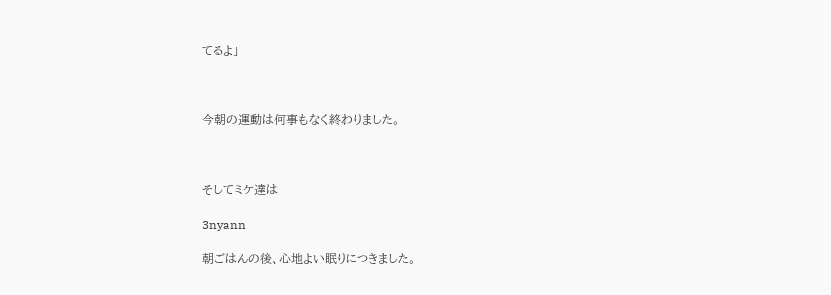てるよ」



今朝の運動は何事もなく終わりました。



そしてミケ達は

3nyann

朝ごはんの後、心地よい眠りにつきました。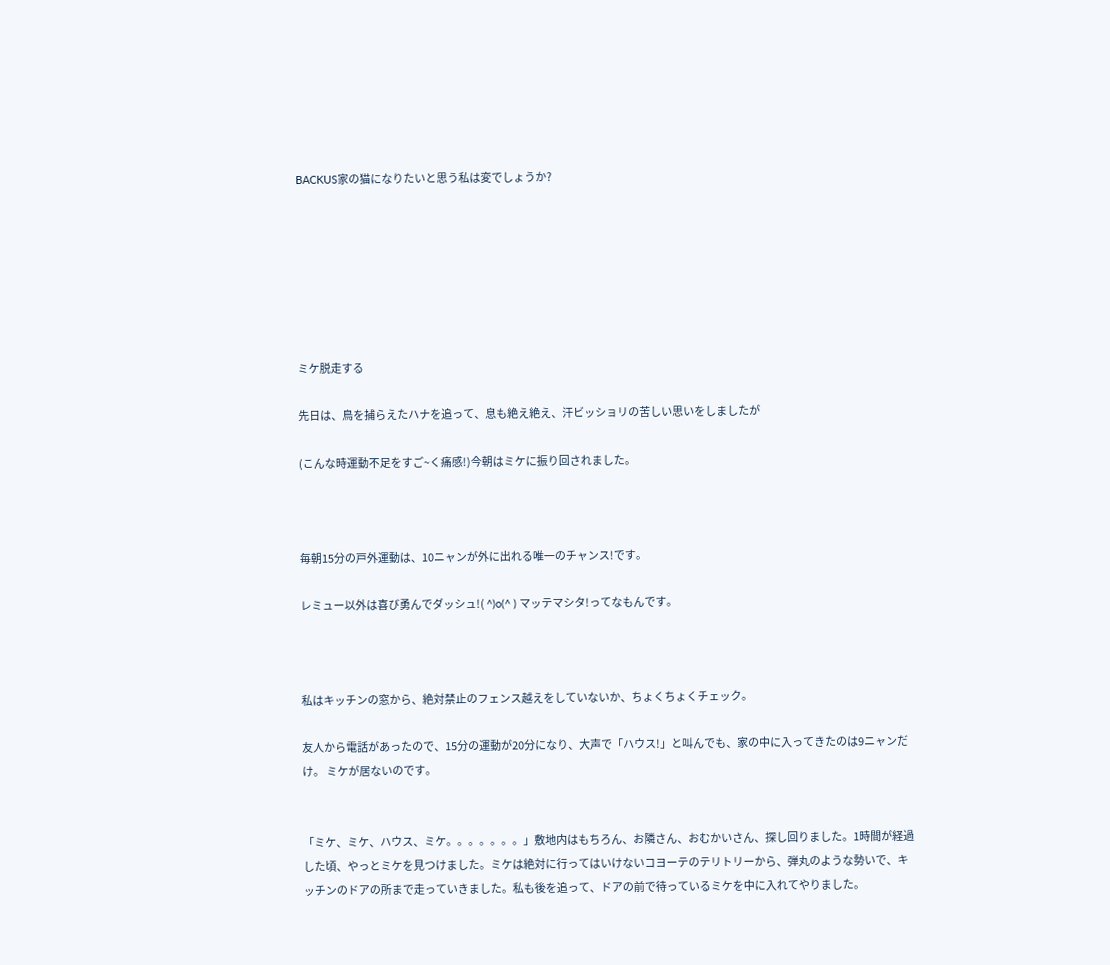BACKUS家の猫になりたいと思う私は変でしょうか?







ミケ脱走する

先日は、鳥を捕らえたハナを追って、息も絶え絶え、汗ビッショリの苦しい思いをしましたが

(こんな時運動不足をすご~く痛感!)今朝はミケに振り回されました。



毎朝15分の戸外運動は、10ニャンが外に出れる唯一のチャンス!です。

レミュー以外は喜び勇んでダッシュ!( ^)o(^ ) マッテマシタ!ってなもんです。



私はキッチンの窓から、絶対禁止のフェンス越えをしていないか、ちょくちょくチェック。

友人から電話があったので、15分の運動が20分になり、大声で「ハウス!」と叫んでも、家の中に入ってきたのは9ニャンだけ。 ミケが居ないのです。


「ミケ、ミケ、ハウス、ミケ。。。。。。。」敷地内はもちろん、お隣さん、おむかいさん、探し回りました。1時間が経過した頃、やっとミケを見つけました。ミケは絶対に行ってはいけないコヨーテのテリトリーから、弾丸のような勢いで、キッチンのドアの所まで走っていきました。私も後を追って、ドアの前で待っているミケを中に入れてやりました。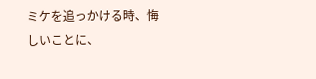ミケを追っかける時、悔しいことに、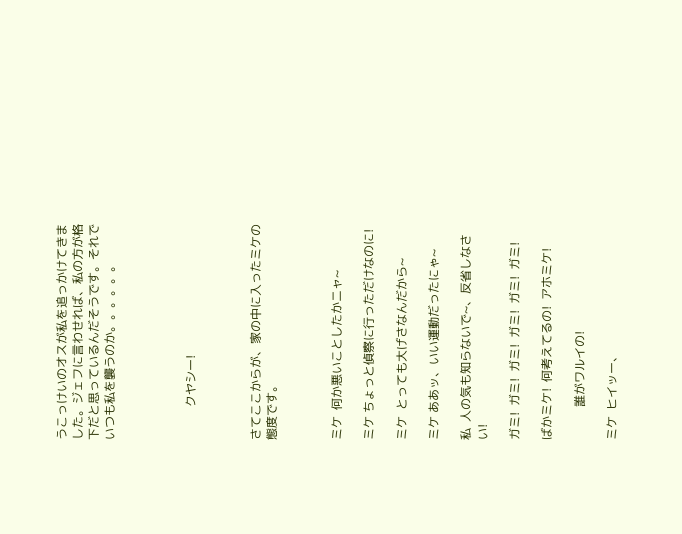うこっけいのオスが私を追っかけてきました。ジェフに言わせれば、私の方が格下だと思っているんだそうです。それでいつも私を襲うのか。。。。。。




           クヤシー!



さてここからが、家の中に入ったミケの態度です。



ミケ  何か悪いことしたかニャ~

ミケ ちょっと偵察に行っただけなのに!

ミケ  とっても大げさなんだから~

ミケ ああッ、いい運動だったにゃ~

私  人の気も知らないで~、反省しなさい!

ガミ!  ガミ!  ガミ!  ガミ!  ガミ!  ガミ!

ばかミケ!  何考えてるの!  アホミケ!

           誰がワルイの!

ミケ  ヒイッー、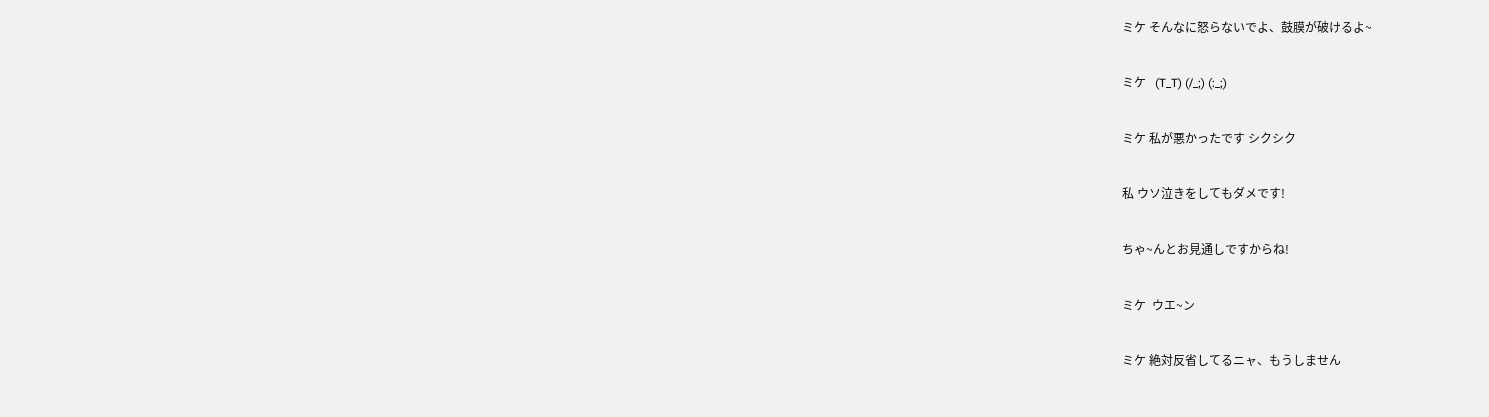ミケ そんなに怒らないでよ、鼓膜が破けるよ~

ミケ   (T_T) (/_;) (:_;)

ミケ 私が悪かったです シクシク

私 ウソ泣きをしてもダメです!

ちゃ~んとお見通しですからね!

ミケ  ウエ~ン

ミケ 絶対反省してるニャ、もうしません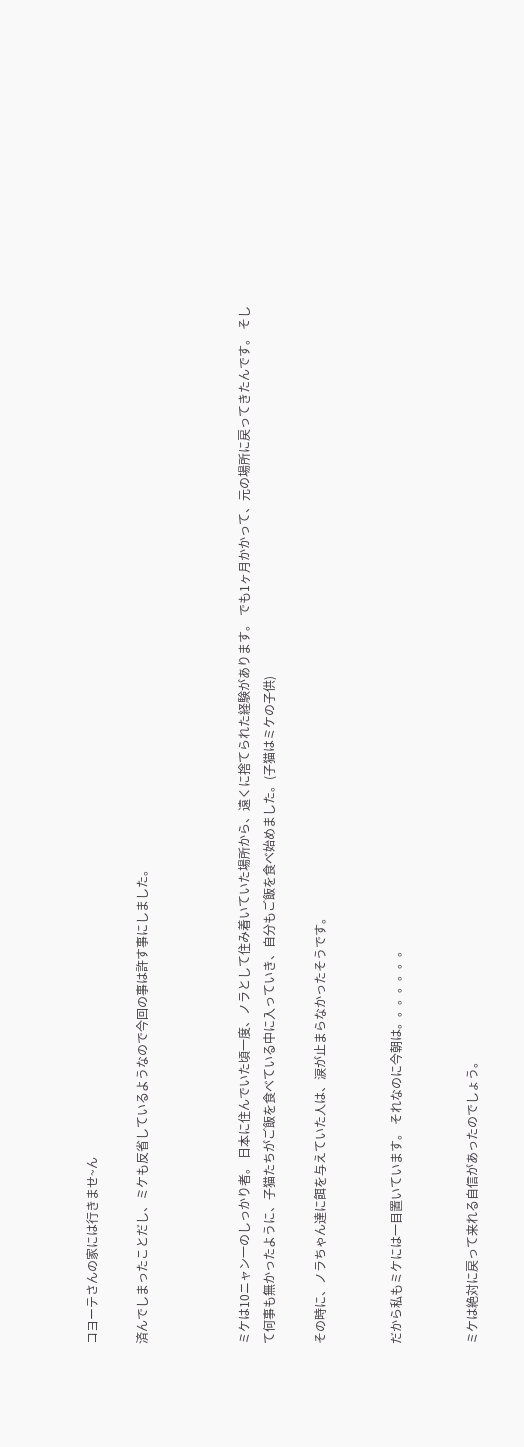コヨーテさんの家には行きませ~ん

済んでしまったことだし、ミケも反省しているようなので今回の事は許す事にしました。



ミケは10ニャン一のしっかり者。 日本に住んでいた頃一度、ノラとして住み着いていた場所から、遠くに捨てられた経験があります。 でも1ヶ月かかって、元の場所に戻ってきたんです。 そして何事も無かったように、子猫たちがご飯を食べている中に入っていき、自分もご飯を食べ始めました。(子猫はミケの子供)

その時に、ノラちゃん達に餌を与えていた人は、涙が止まらなかったそうです。


だから私もミケには一目置いています。 それなのに今朝は。。。。。。。


ミケは絶対に戻って来れる自信があったのでしょう。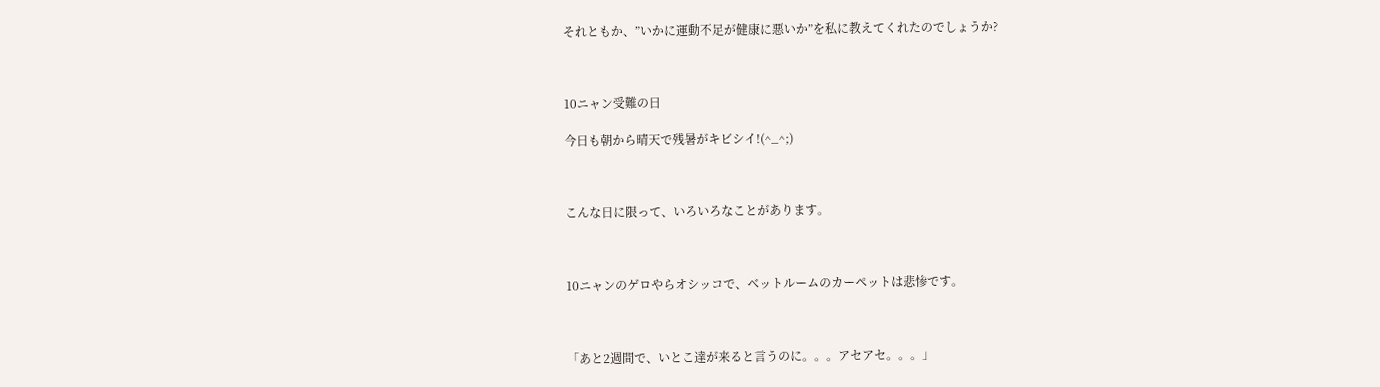それともか、”いかに運動不足が健康に悪いか”を私に教えてくれたのでしょうか?



10ニャン受難の日

今日も朝から晴天で残暑がキビシイ!(^_^;)



こんな日に限って、いろいろなことがあります。



10ニャンのゲロやらオシッコで、ベットルームのカーペットは悲惨です。



「あと2週間で、いとこ達が来ると言うのに。。。アセアセ。。。」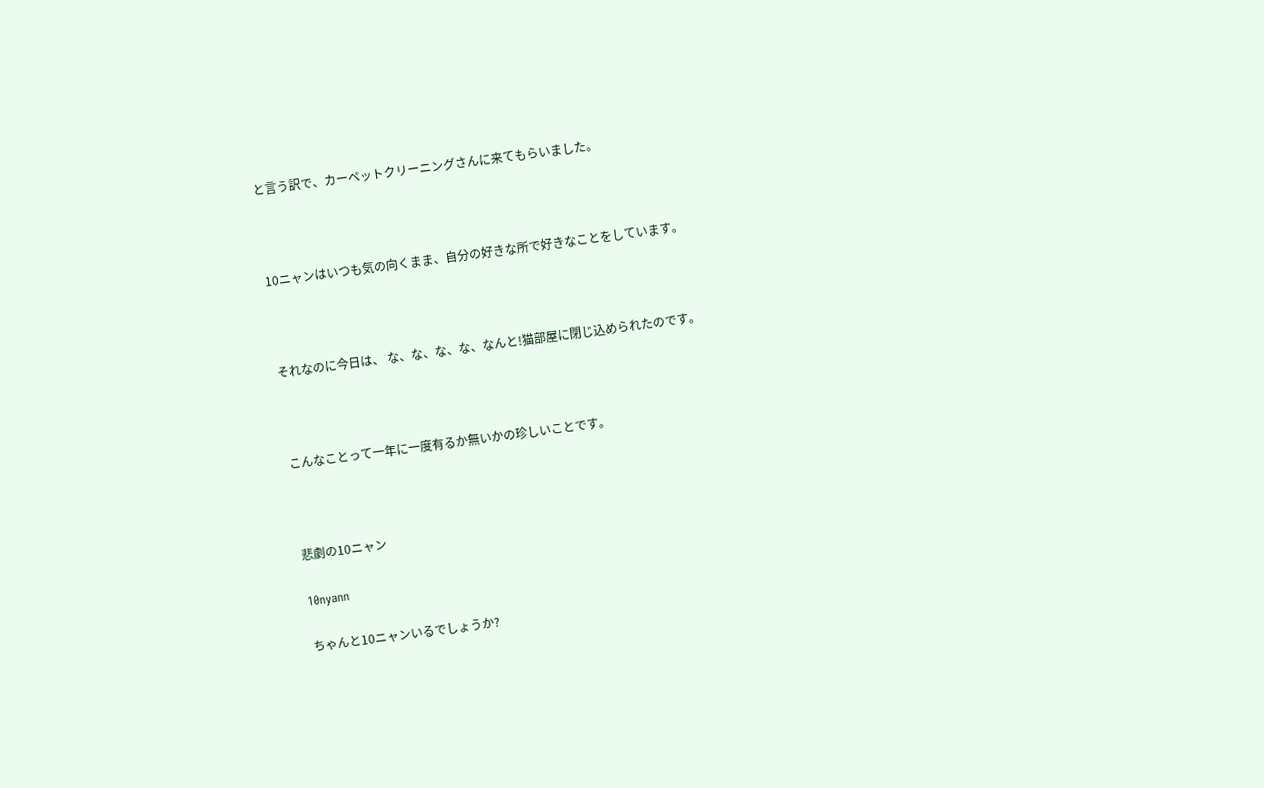と言う訳で、カーペットクリーニングさんに来てもらいました。



10ニャンはいつも気の向くまま、自分の好きな所で好きなことをしています。



それなのに今日は、 な、な、な、な、なんと!猫部屋に閉じ込められたのです。



こんなことって一年に一度有るか無いかの珍しいことです。



悲劇の10ニャン

10nyann

ちゃんと10ニャンいるでしょうか?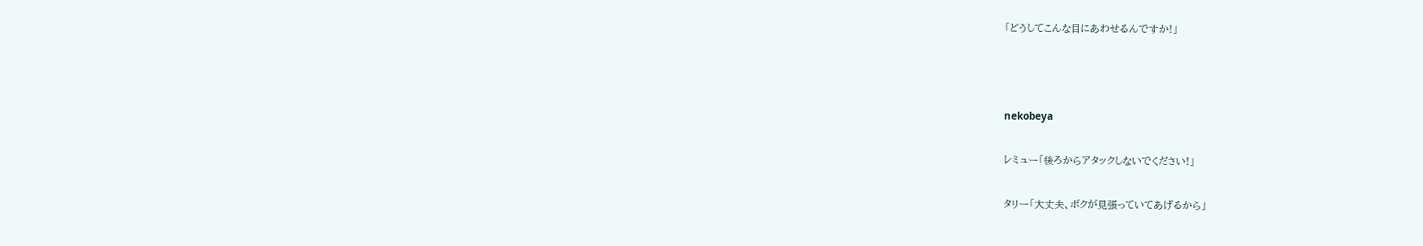「どうしてこんな目にあわせるんですか!」



nekobeya

レミュー「後ろからアタックしないでください!」

タリー「大丈夫、ボクが見張っていてあげるから」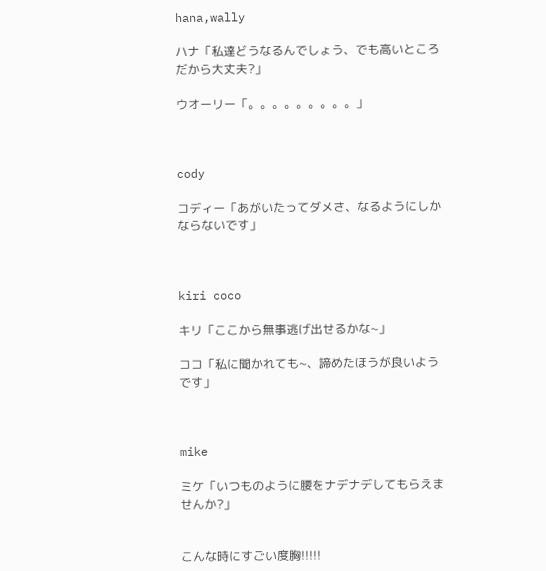hana,wally

ハナ「私達どうなるんでしょう、でも高いところだから大丈夫?」

ウオーリー「。。。。。。。。。」



cody

コディー「あがいたってダメさ、なるようにしかならないです」



kiri coco

キリ「ここから無事逃げ出せるかな~」

ココ「私に聞かれても~、諦めたほうが良いようです」



mike

ミケ「いつものように腰をナデナデしてもらえませんか?」


こんな時にすごい度胸!!!!!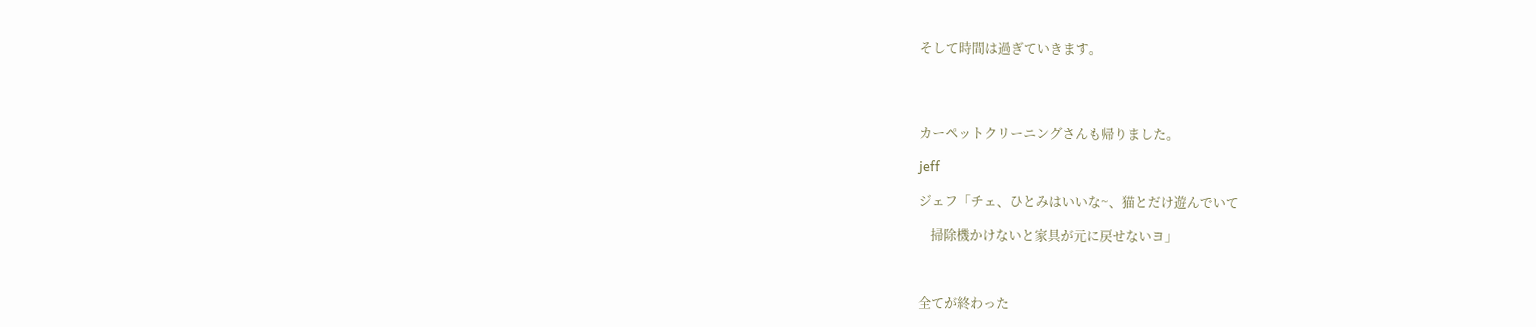そして時間は過ぎていきます。




カーペットクリーニングさんも帰りました。

jeff

ジェフ「チェ、ひとみはいいな~、猫とだけ遊んでいて

    掃除機かけないと家具が元に戻せないヨ」



全てが終わった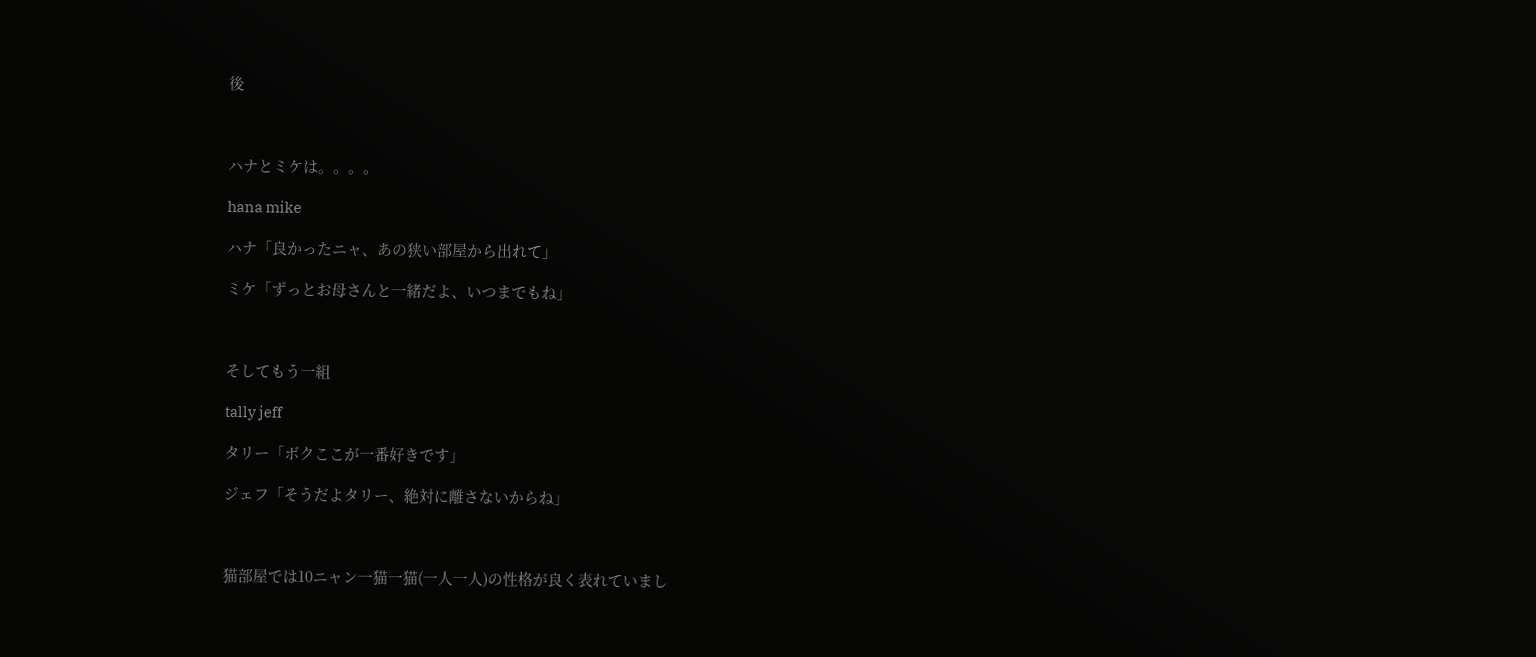後



ハナとミケは。。。。

hana mike

ハナ「良かったニャ、あの狭い部屋から出れて」

ミケ「ずっとお母さんと一緒だよ、いつまでもね」



そしてもう一組

tally jeff

タリー「ボクここが一番好きです」

ジェフ「そうだよタリー、絶対に離さないからね」



猫部屋では10ニャン一猫一猫(一人一人)の性格が良く表れていまし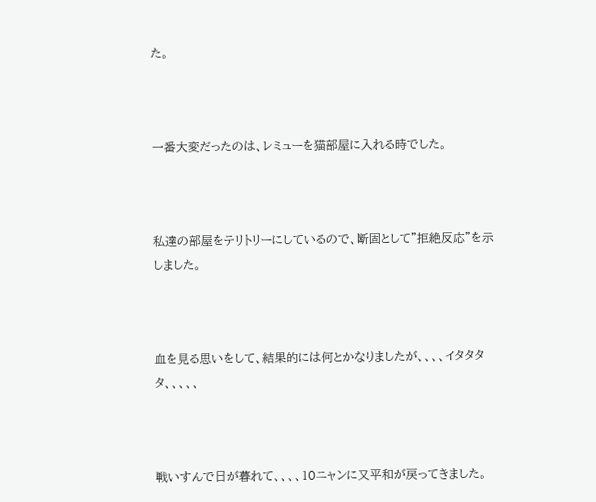た。



一番大変だったのは、レミューを猫部屋に入れる時でした。



私達の部屋をテリトリーにしているので、断固として”拒絶反応”を示しました。



血を見る思いをして、結果的には何とかなりましたが、、、、イタタタタ、、、、、



戦いすんで日が暮れて、、、、10ニャンに又平和が戻ってきました。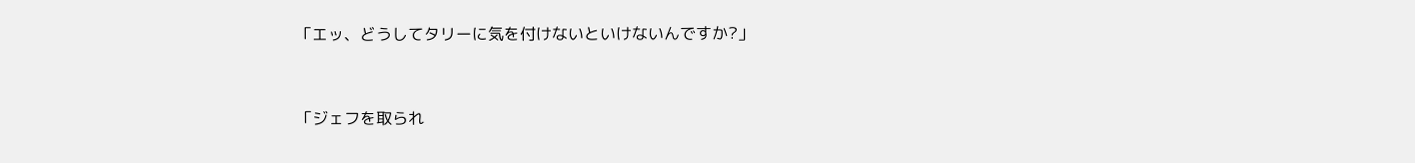「エッ、どうしてタリーに気を付けないといけないんですか?」



「ジェフを取られ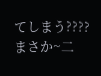てしまう????まさか~二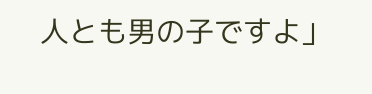人とも男の子ですよ」